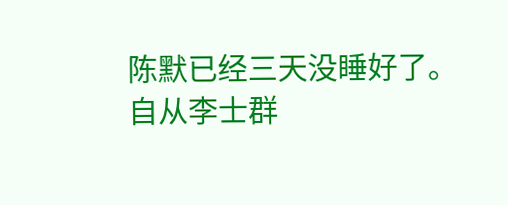陈默已经三天没睡好了。
自从李士群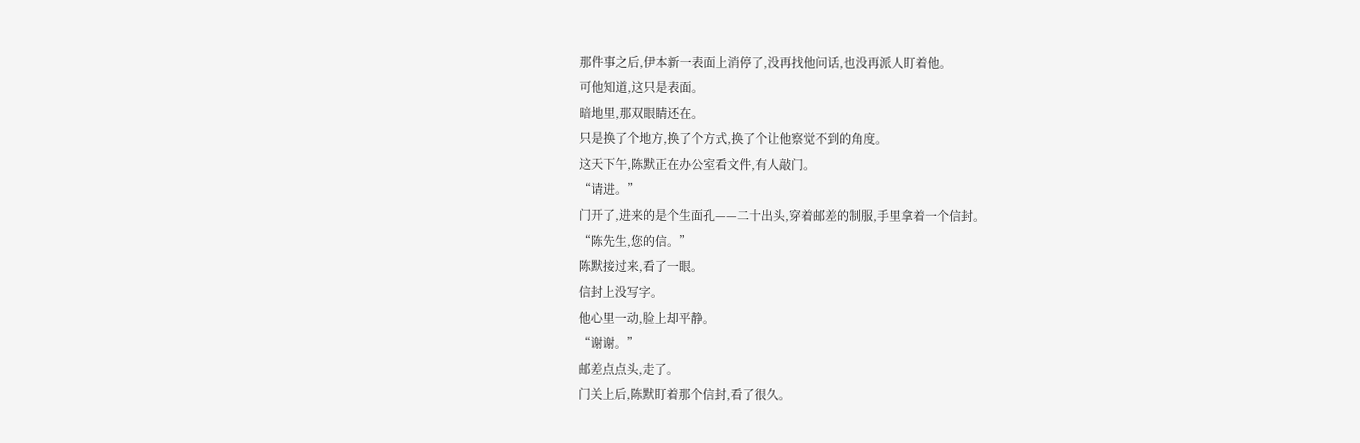那件事之后,伊本新一表面上消停了,没再找他问话,也没再派人盯着他。
可他知道,这只是表面。
暗地里,那双眼睛还在。
只是换了个地方,换了个方式,换了个让他察觉不到的角度。
这天下午,陈默正在办公室看文件,有人敲门。
“请进。”
门开了,进来的是个生面孔——二十出头,穿着邮差的制服,手里拿着一个信封。
“陈先生,您的信。”
陈默接过来,看了一眼。
信封上没写字。
他心里一动,脸上却平静。
“谢谢。”
邮差点点头,走了。
门关上后,陈默盯着那个信封,看了很久。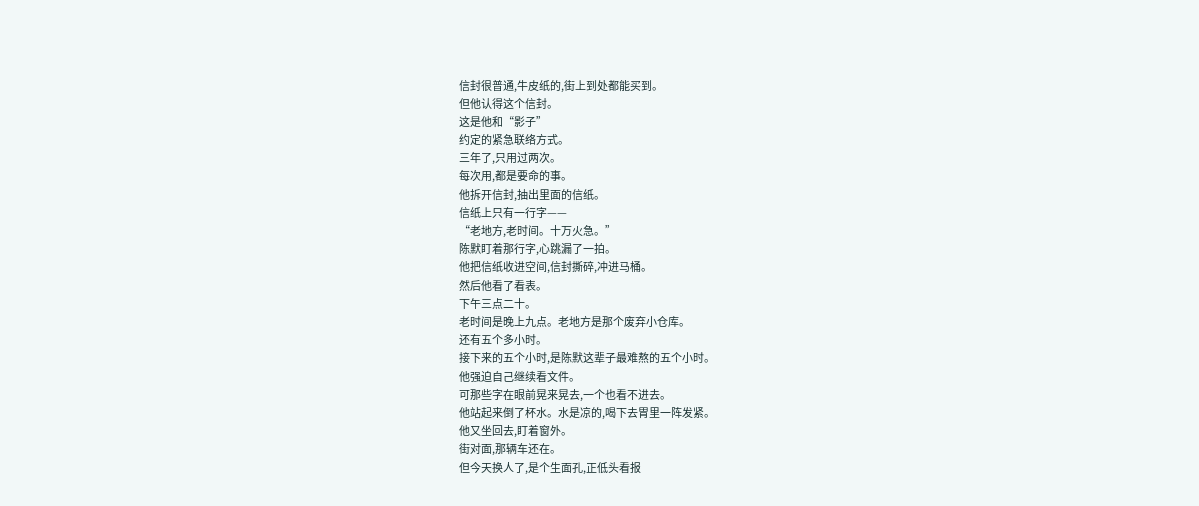信封很普通,牛皮纸的,街上到处都能买到。
但他认得这个信封。
这是他和“影子”
约定的紧急联络方式。
三年了,只用过两次。
每次用,都是要命的事。
他拆开信封,抽出里面的信纸。
信纸上只有一行字——
“老地方,老时间。十万火急。”
陈默盯着那行字,心跳漏了一拍。
他把信纸收进空间,信封撕碎,冲进马桶。
然后他看了看表。
下午三点二十。
老时间是晚上九点。老地方是那个废弃小仓库。
还有五个多小时。
接下来的五个小时,是陈默这辈子最难熬的五个小时。
他强迫自己继续看文件。
可那些字在眼前晃来晃去,一个也看不进去。
他站起来倒了杯水。水是凉的,喝下去胃里一阵发紧。
他又坐回去,盯着窗外。
街对面,那辆车还在。
但今天换人了,是个生面孔,正低头看报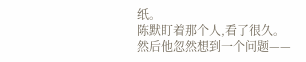纸。
陈默盯着那个人,看了很久。
然后他忽然想到一个问题——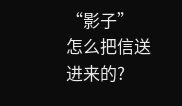“影子”
怎么把信送进来的?